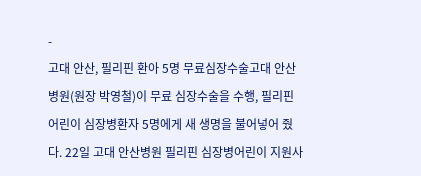-
고대 안산, 필리핀 환아 5명 무료심장수술고대 안산병원(원장 박영철)이 무료 심장수술을 수행, 필리핀 어린이 심장병환자 5명에게 새 생명을 불어넣어 줬다. 22일 고대 안산병원 필리핀 심장병어린이 지원사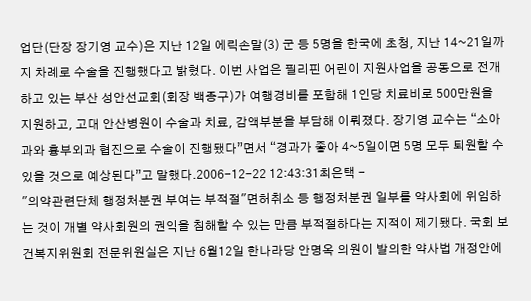업단(단장 장기영 교수)은 지난 12일 에릭손말(3) 군 등 5명을 한국에 초청, 지난 14~21일까지 차례로 수술을 진행했다고 밝혔다. 이번 사업은 필리핀 어린이 지원사업을 공동으로 전개하고 있는 부산 성안선교회(회장 백종구)가 여행경비를 포함해 1인당 치료비로 500만원을 지원하고, 고대 안산병원이 수술과 치료, 감액부분을 부담해 이뤄졌다. 장기영 교수는 “소아과와 흉부외과 협진으로 수술이 진행됐다”면서 “경과가 좋아 4~5일이면 5명 모두 퇴원할 수 있을 것으로 예상된다”고 말했다.2006-12-22 12:43:31최은택 -
"의약관련단체 행정처분권 부여는 부적절"면허취소 등 행정처분권 일부를 약사회에 위임하는 것이 개별 약사회원의 권익을 침해할 수 있는 만큼 부적절하다는 지적이 제기됐다. 국회 보건복지위원회 전문위원실은 지난 6월12일 한나라당 안명옥 의원이 발의한 약사법 개정안에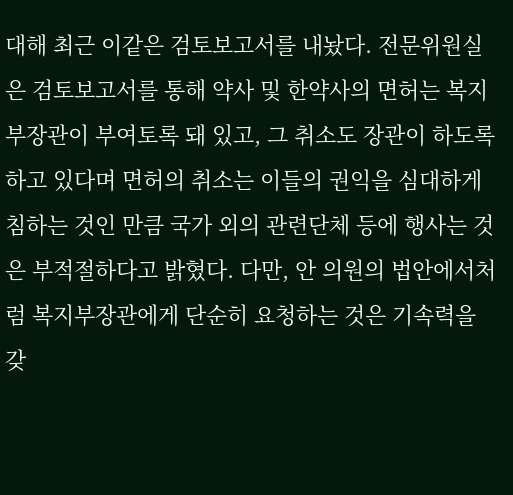대해 최근 이같은 검토보고서를 내놨다. 전문위원실은 검토보고서를 통해 약사 및 한약사의 면허는 복지부장관이 부여토록 돼 있고, 그 취소도 장관이 하도록 하고 있다며 면허의 취소는 이들의 권익을 심대하게 침하는 것인 만큼 국가 외의 관련단체 등에 행사는 것은 부적절하다고 밝혔다. 다만, 안 의원의 법안에서처럼 복지부장관에게 단순히 요청하는 것은 기속력을 갖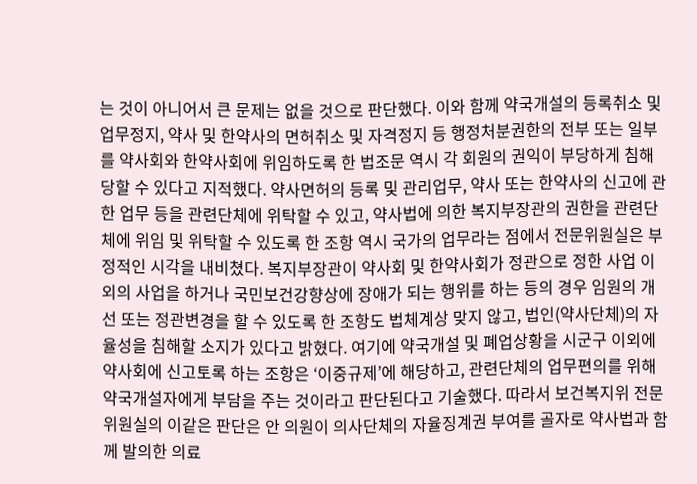는 것이 아니어서 큰 문제는 없을 것으로 판단했다. 이와 함께 약국개설의 등록취소 및 업무정지, 약사 및 한약사의 면허취소 및 자격정지 등 행정처분권한의 전부 또는 일부를 약사회와 한약사회에 위임하도록 한 법조문 역시 각 회원의 권익이 부당하게 침해당할 수 있다고 지적했다. 약사면허의 등록 및 관리업무, 약사 또는 한약사의 신고에 관한 업무 등을 관련단체에 위탁할 수 있고, 약사법에 의한 복지부장관의 권한을 관련단체에 위임 및 위탁할 수 있도록 한 조항 역시 국가의 업무라는 점에서 전문위원실은 부정적인 시각을 내비쳤다. 복지부장관이 약사회 및 한약사회가 정관으로 정한 사업 이외의 사업을 하거나 국민보건강향상에 장애가 되는 행위를 하는 등의 경우 임원의 개선 또는 정관변경을 할 수 있도록 한 조항도 법체계상 맞지 않고, 법인(약사단체)의 자율성을 침해할 소지가 있다고 밝혔다. 여기에 약국개설 및 폐업상황을 시군구 이외에 약사회에 신고토록 하는 조항은 ‘이중규제’에 해당하고, 관련단체의 업무편의를 위해 약국개설자에게 부담을 주는 것이라고 판단된다고 기술했다. 따라서 보건복지위 전문위원실의 이같은 판단은 안 의원이 의사단체의 자율징계권 부여를 골자로 약사법과 함께 발의한 의료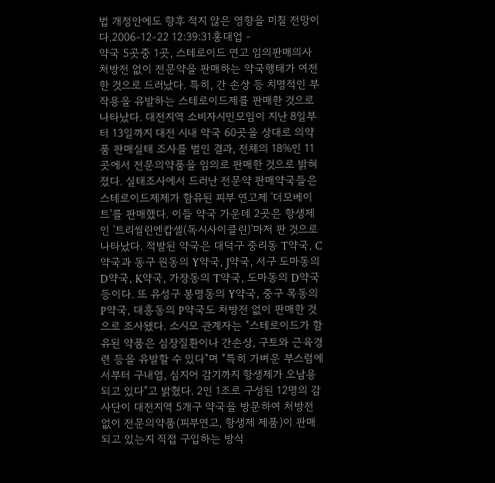법 개정안에도 향후 적지 않은 영향을 미칠 전망이다.2006-12-22 12:39:31홍대업 -
약국 5곳중 1곳, 스테로이드 연고 임의판매의사 처방전 없이 전문약을 판매하는 약국행태가 여전한 것으로 드러났다. 특히, 간 손상 등 치명적인 부작용을 유발하는 스테로이드제를 판매한 것으로 나타났다. 대전지역 소비자시민모임이 지난 8일부터 13일까지 대전 시내 약국 60곳을 상대로 의약품 판매실태 조사를 벌인 결과, 전체의 18%인 11곳에서 전문의약품을 임의로 판매한 것으로 밝혀졌다. 실태조사에서 드러난 전문약 판매약국들은 스테로이드제제가 함유된 피부 연고제 '더모베이트'를 판매했다. 이들 약국 가운데 2곳은 항생제인 '트리씰린엔캅셀(독시사이클린)'마저 판 것으로 나타났다. 적발된 약국은 대덕구 중리동 T약국, C약국과 동구 원동의 Y약국, J약국, 서구 도마동의 D약국, K약국, 가장동의 T약국, 도마동의 D약국 등이다. 또 유성구 봉명동의 Y약국, 중구 목동의 P약국, 대흥동의 P약국도 처방전 없이 판매한 것으로 조사됐다. 소시모 관계자는 "스테로이드가 함유된 약품은 심장질환이나 간손상, 구토와 근육경련 등을 유발할 수 있다"며 "특히 가벼운 부스럼에서부터 구내염, 심지어 감기까지 항생제가 오남용되고 있다"고 밝혔다. 2인 1조로 구성된 12명의 감사단이 대전지역 5개구 약국을 방문하여 처방전 없이 전문의약품(피부연고, 항생제 제품)이 판매되고 있는지 직접 구입하는 방식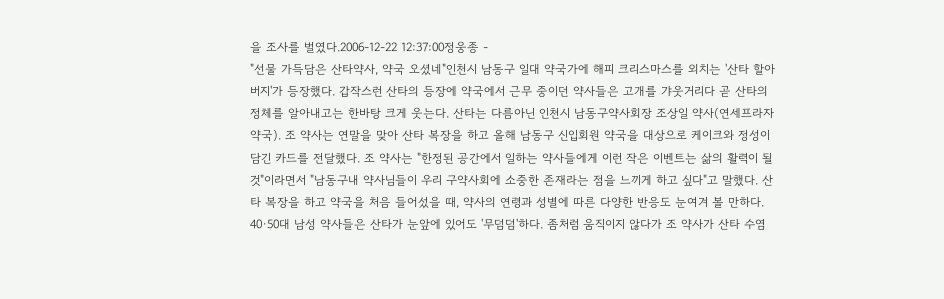을 조사를 벌였다.2006-12-22 12:37:00정웅종 -
"선물 가득담은 산타약사, 약국 오셨네"인천시 남동구 일대 약국가에 해피 크리스마스를 외치는 '산타 할아버지'가 등장했다. 갑작스런 산타의 등장에 약국에서 근무 중이던 약사들은 고개를 갸웃거리다 곧 산타의 정체를 알아내고는 한바탕 크게 웃는다. 산타는 다름아닌 인천시 남동구약사회장 조상일 약사(연세프라자약국). 조 약사는 연말을 맞아 산타 복장을 하고 올해 남동구 신입회원 약국을 대상으로 케이크와 정성이 담긴 카드를 전달했다. 조 약사는 "한정된 공간에서 일하는 약사들에게 이런 작은 이벤트는 삶의 활력이 될 것"이라면서 "남동구내 약사님들이 우리 구약사회에 소중한 존재라는 점을 느끼게 하고 싶다"고 말했다. 산타 복장을 하고 약국을 처음 들어섰을 때, 약사의 연령과 성별에 따른 다양한 반응도 눈여겨 볼 만하다. 40·50대 남성 약사들은 산타가 눈앞에 있어도 '무덤덤'하다. 좀처럼 움직이지 않다가 조 약사가 산타 수염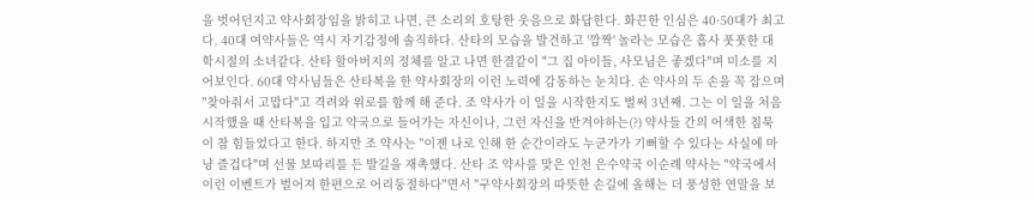을 벗어던지고 약사회장임을 밝히고 나면, 큰 소리의 호탕한 웃음으로 화답한다. 화끈한 인심은 40·50대가 최고다. 40대 여약사들은 역시 자기감정에 솔직하다. 산타의 모습을 발견하고 '깜짝' 놀라는 모습은 흡사 풋풋한 대학시절의 소녀같다. 산타 할아버지의 정체를 알고 나면 한결같이 "그 집 아이들, 사모님은 좋겠다"며 미소를 지어보인다. 60대 약사님들은 산타복을 한 약사회장의 이런 노력에 감동하는 눈치다. 손 약사의 두 손을 꼭 잡으며 "찾아줘서 고맙다"고 격려와 위로를 함께 해 준다. 조 약사가 이 일을 시작한지도 벌써 3년째. 그는 이 일을 처음 시작했을 때 산타복을 입고 약국으로 들어가는 자신이나, 그런 자신을 반겨야하는(?) 약사들 간의 어색한 침묵이 참 힘들었다고 한다. 하지만 조 약사는 "이젠 나로 인해 한 순간이라도 누군가가 기뻐할 수 있다는 사실에 마냥 즐겁다"며 선물 보따리를 든 발길을 재촉했다. 산타 조 약사를 맞은 인천 은수약국 이순례 약사는 "약국에서 이런 이벤트가 벌어져 한편으로 어리둥절하다"면서 "구약사회장의 따뜻한 손길에 올해는 더 풍성한 연말을 보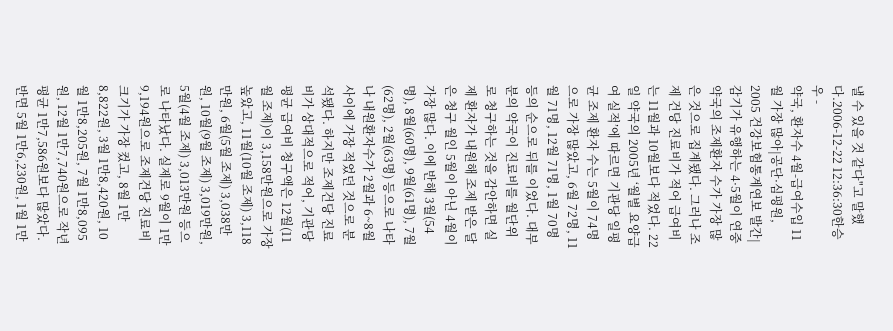낼 수 있을 것 같다"고 말했다.2006-12-22 12:36:30한승우 -
약국, 환자수 4월-급여수입 11월 가장 많아|공단·심평원, 2005 건강보험통계연보 발간| 감기가 유행하는 4·5월이 연중 약국의 조제환자 수가 가장 많은 것으로 집계됐다. 그러나 조제 건당 진료비가 적어 급여비는 11월과 10월보다 적었다. 22일 약국의 2005년 ‘월별 요양급여 실적’에 따르면 기관당 일평균 조제 환자 수는 5월이 74명으로 가장 많았고, 6월 72명, 11월 71명, 12월 71명, 1월 70명 등의 순으로 뒤를 이었다. 대부분의 약국이 진료비를 월단위로 청구하는 것을 감안하면 실제 환자가 내원해 조제 받은 달은 청구 월인 5월이 아닌 4월이 가장 많다. 이에 반해 3월(54명), 8월(60명), 9월(61명), 7월(62명), 2월(63명) 등으로 나타나 내원환자수가 2월과 6~8월 사이에 가장 적었던 것으로 분석됐다. 하지만 조제건당 진료비가 상대적으로 적어, 기관당 평균 급여비 청구액은 12월(11월 조제)이 3,158만원으로 가장 높았고, 11월(10월 조제) 3,118만원, 6월(5월 조제) 3,038만원, 10월(9월 조제) 3,019만원, 5월(4월 조제) 3,013만원 등으로 나타났다. 실제로 9월이 1만9,194원으로 조제건당 진료비 크기가 가장 컸고, 8월 1만8,822원, 3월 1만8,420원, 10월 1만8,205원, 7월 1만8,095원, 12월 1만7,740원으로 작년 평균 1만7,586원보다 많았다. 반면 5월 1만6,230원, 1월 1만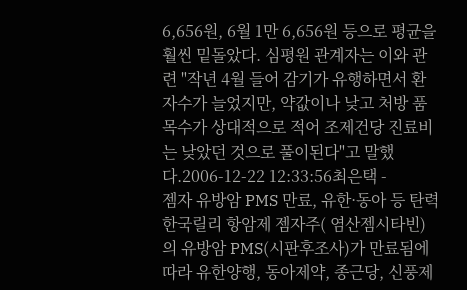6,656원, 6월 1만 6,656원 등으로 평균을 훨씬 밑돌았다. 심평원 관계자는 이와 관련 "작년 4월 들어 감기가 유행하면서 환자수가 늘었지만, 약값이나 낮고 처방 품목수가 상대적으로 적어 조제건당 진료비는 낮았던 것으로 풀이된다"고 말했다.2006-12-22 12:33:56최은택 -
젬자 유방암 PMS 만료, 유한·동아 등 탄력한국릴리 항암제 젬자주( 염산젬시타빈)의 유방암 PMS(시판후조사)가 만료됨에따라 유한양행, 동아제약, 종근당, 신풍제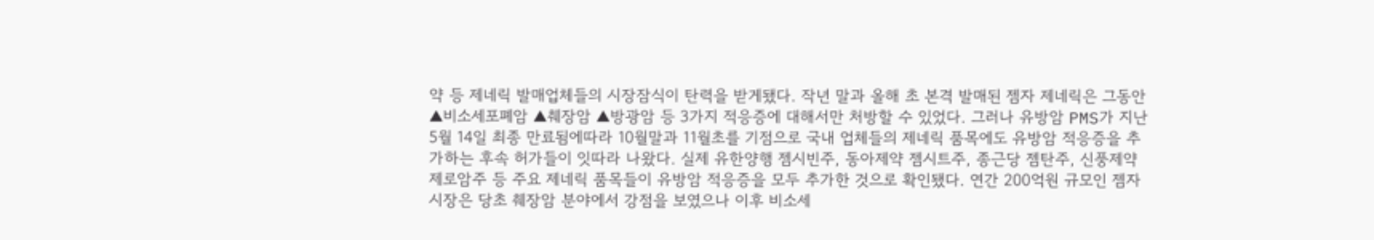약 등 제네릭 발매업체들의 시장잠식이 탄력을 받게됐다. 작년 말과 올해 초 본격 발매된 젬자 제네릭은 그동안 ▲비소세포폐암 ▲췌장암 ▲방광암 등 3가지 적응증에 대해서만 처방할 수 있었다. 그러나 유방암 PMS가 지난 5월 14일 최종 만료됨에따라 10월말과 11월초를 기점으로 국내 업체들의 제네릭 품목에도 유방암 적응증을 추가하는 후속 허가들이 잇따라 나왔다. 실제 유한양행 젬시빈주, 동아제약 젬시트주, 종근당 젬탄주, 신풍제약 제로암주 등 주요 제네릭 품목들이 유방암 적응증을 모두 추가한 것으로 확인됐다. 연간 200억원 규모인 젬자 시장은 당초 췌장암 분야에서 강점을 보였으나 이후 비소세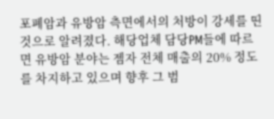포폐암과 유방암 측면에서의 처방이 강세를 띤 것으로 알려졌다. 해당업체 담당PM들에 따르면 유방암 분야는 젬자 전체 매출의 20% 정도를 차지하고 있으며 향후 그 범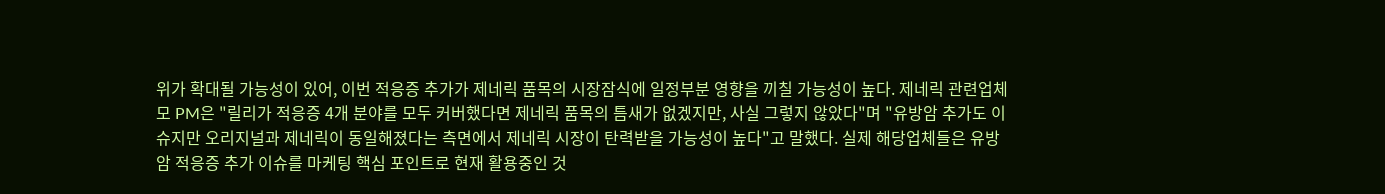위가 확대될 가능성이 있어, 이번 적응증 추가가 제네릭 품목의 시장잠식에 일정부분 영향을 끼칠 가능성이 높다. 제네릭 관련업체 모 PM은 "릴리가 적응증 4개 분야를 모두 커버했다면 제네릭 품목의 틈새가 없겠지만, 사실 그렇지 않았다"며 "유방암 추가도 이슈지만 오리지널과 제네릭이 동일해졌다는 측면에서 제네릭 시장이 탄력받을 가능성이 높다"고 말했다. 실제 해당업체들은 유방암 적응증 추가 이슈를 마케팅 핵심 포인트로 현재 활용중인 것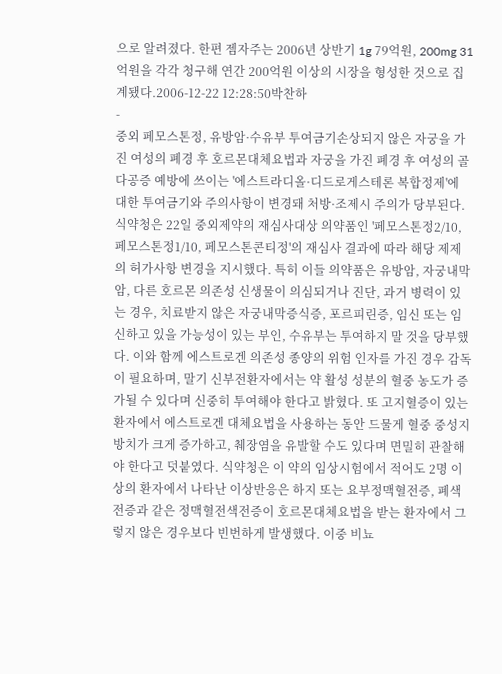으로 알려졌다. 한편 젬자주는 2006년 상반기 1g 79억원, 200mg 31억원을 각각 청구해 연간 200억원 이상의 시장을 형성한 것으로 집계됐다.2006-12-22 12:28:50박찬하
-
중외 페모스톤정, 유방암·수유부 투여금기손상되지 않은 자궁을 가진 여성의 폐경 후 호르몬대체요법과 자궁을 가진 폐경 후 여성의 골다공증 예방에 쓰이는 '에스트라디올·디드로게스테론 복합정제'에 대한 투여금기와 주의사항이 변경돼 처방·조제시 주의가 당부된다. 식약청은 22일 중외제약의 재심사대상 의약품인 '페모스톤정2/10, 페모스톤정1/10, 페모스톤콘티정'의 재심사 결과에 따라 해당 제제의 허가사항 변경을 지시했다. 특히 이들 의약품은 유방암, 자궁내막암, 다른 호르몬 의존성 신생물이 의심되거나 진단, 과거 병력이 있는 경우, 치료받지 않은 자궁내막증식증, 포르피린증, 임신 또는 임신하고 있을 가능성이 있는 부인, 수유부는 투여하지 말 것을 당부했다. 이와 함께 에스트로겐 의존성 종양의 위험 인자를 가진 경우 감독이 필요하며, 말기 신부전환자에서는 약 활성 성분의 혈중 농도가 증가될 수 있다며 신중히 투여해야 한다고 밝혔다. 또 고지혈증이 있는 환자에서 에스트로겐 대체요법을 사용하는 동안 드물게 혈중 중성지방치가 크게 증가하고, 췌장염을 유발할 수도 있다며 면밀히 관찰해야 한다고 덧붙였다. 식약청은 이 약의 임상시험에서 적어도 2명 이상의 환자에서 나타난 이상반응은 하지 또는 요부정맥혈전증, 폐색전증과 같은 정맥혈전색전증이 호르몬대체요법을 받는 환자에서 그렇지 않은 경우보다 빈번하게 발생했다. 이중 비뇨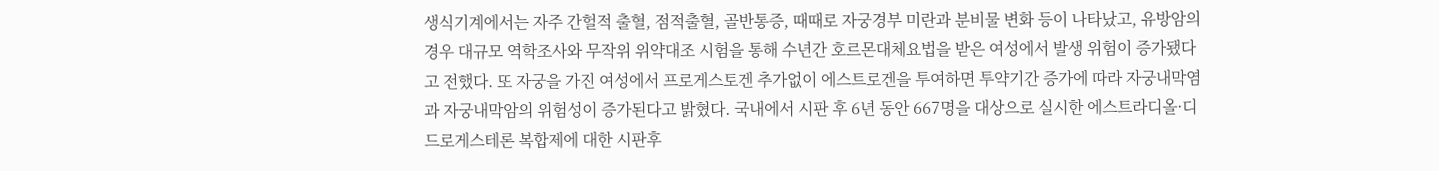생식기계에서는 자주 간헐적 출혈, 점적출혈, 골반통증, 때때로 자궁경부 미란과 분비물 변화 등이 나타났고, 유방암의 경우 대규모 역학조사와 무작위 위약대조 시험을 통해 수년간 호르몬대체요법을 받은 여성에서 발생 위험이 증가됐다고 전했다. 또 자궁을 가진 여성에서 프로게스토겐 추가없이 에스트로겐을 투여하면 투약기간 증가에 따라 자궁내막염과 자궁내막암의 위험성이 증가된다고 밝혔다. 국내에서 시판 후 6년 동안 667명을 대상으로 실시한 에스트라디올·디드로게스테론 복합제에 대한 시판후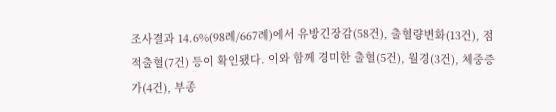조사결과 14.6%(98례/667례)에서 유방긴장감(58건), 출혈량변화(13건), 점적출혈(7건) 등이 확인됐다. 이와 함께 경미한 출혈(5건), 월경(3건), 체중증가(4건), 부종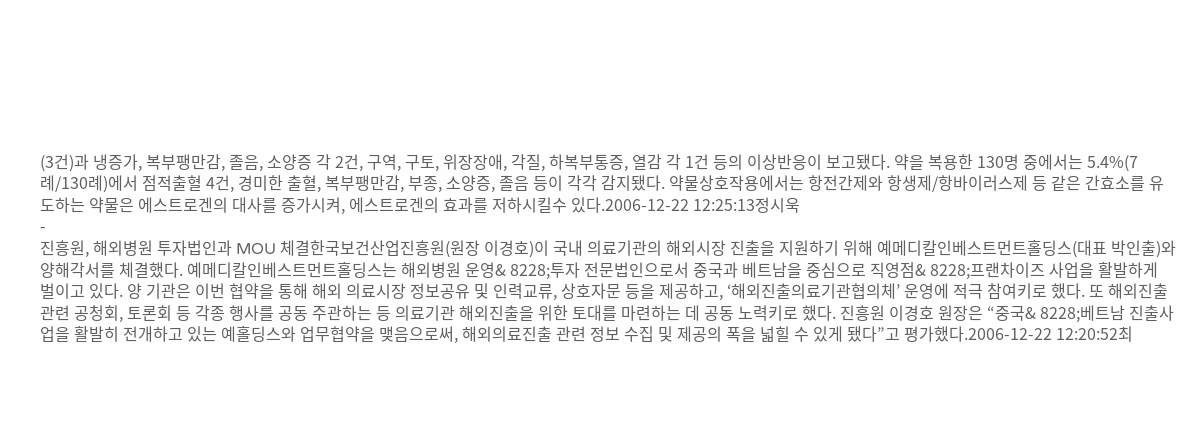(3건)과 냉증가, 복부팽만감, 졸음, 소양증 각 2건, 구역, 구토, 위장장애, 각질, 하복부통증, 열감 각 1건 등의 이상반응이 보고됐다. 약을 복용한 130명 중에서는 5.4%(7례/130례)에서 점적출혈 4건, 경미한 출혈, 복부팽만감, 부종, 소양증, 졸음 등이 각각 감지됐다. 약물상호작용에서는 항전간제와 항생제/항바이러스제 등 같은 간효소를 유도하는 약물은 에스트로겐의 대사를 증가시켜, 에스트로겐의 효과를 저하시킬수 있다.2006-12-22 12:25:13정시욱
-
진흥원, 해외병원 투자법인과 MOU 체결한국보건산업진흥원(원장 이경호)이 국내 의료기관의 해외시장 진출을 지원하기 위해 예메디칼인베스트먼트홀딩스(대표 박인출)와 양해각서를 체결했다. 예메디칼인베스트먼트홀딩스는 해외병원 운영& 8228;투자 전문법인으로서 중국과 베트남을 중심으로 직영점& 8228;프랜차이즈 사업을 활발하게 벌이고 있다. 양 기관은 이번 협약을 통해 해외 의료시장 정보공유 및 인력교류, 상호자문 등을 제공하고, ‘해외진출의료기관협의체’ 운영에 적극 참여키로 했다. 또 해외진출 관련 공청회, 토론회 등 각종 행사를 공동 주관하는 등 의료기관 해외진출을 위한 토대를 마련하는 데 공동 노력키로 했다. 진흥원 이경호 원장은 “중국& 8228;베트남 진출사업을 활발히 전개하고 있는 예홀딩스와 업무협약을 맺음으로써, 해외의료진출 관련 정보 수집 및 제공의 폭을 넓힐 수 있게 됐다”고 평가했다.2006-12-22 12:20:52최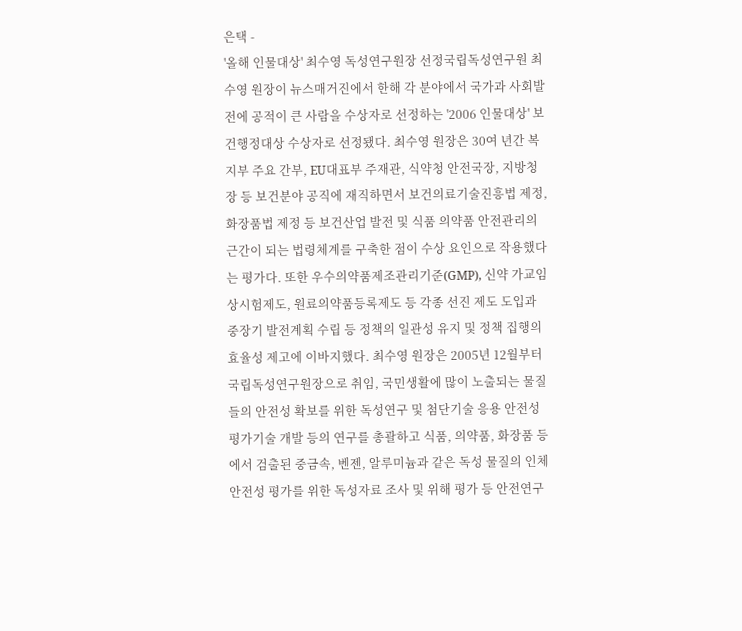은택 -
'올해 인물대상' 최수영 독성연구원장 선정국립독성연구원 최수영 원장이 뉴스매거진에서 한해 각 분야에서 국가과 사회발전에 공적이 큰 사람을 수상자로 선정하는 '2006 인물대상' 보건행정대상 수상자로 선정됐다. 최수영 원장은 30여 년간 복지부 주요 간부, EU대표부 주재관, 식약청 안전국장, 지방청장 등 보건분야 공직에 재직하면서 보건의료기술진흥법 제정, 화장품법 제정 등 보건산업 발전 및 식품 의약품 안전관리의 근간이 되는 법령체계를 구축한 점이 수상 요인으로 작용했다는 평가다. 또한 우수의약품제조관리기준(GMP), 신약 가교임상시험제도, 원료의약품등록제도 등 각종 선진 제도 도입과 중장기 발전계획 수립 등 정책의 일관성 유지 및 정책 집행의 효율성 제고에 이바지했다. 최수영 원장은 2005년 12월부터 국립독성연구원장으로 취임, 국민생활에 많이 노출되는 물질들의 안전성 확보를 위한 독성연구 및 첨단기술 응용 안전성 평가기술 개발 등의 연구를 총괄하고 식품, 의약품, 화장품 등에서 검출된 중금속, 벤젠, 알루미늄과 같은 독성 물질의 인체 안전성 평가를 위한 독성자료 조사 및 위해 평가 등 안전연구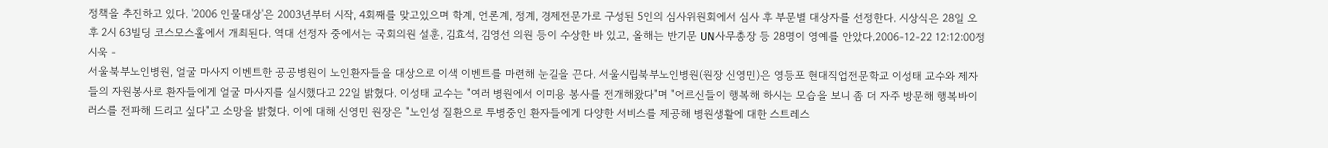정책을 추진하고 있다. '2006 인물대상'은 2003년부터 시작, 4회째를 맞고있으며 학계, 언론계, 정계, 경제전문가로 구성된 5인의 심사위원회에서 심사 후 부문별 대상자를 선정한다. 시상식은 28일 오후 2시 63빌딩 코스모스홀에서 개최된다. 역대 선정자 중에서는 국회의원 설훈, 김효석, 김영선 의원 등이 수상한 바 있고, 올해는 반기문 UN사무총장 등 28명이 영예를 안았다.2006-12-22 12:12:00정시욱 -
서울북부노인병원, 얼굴 마사지 이벤트한 공공병원이 노인환자들을 대상으로 이색 이벤트를 마련해 눈길을 끈다. 서울시립북부노인병원(원장 신영민)은 영등포 현대직업전문학교 이성태 교수와 제자들의 자원봉사로 환자들에게 얼굴 마사지를 실시했다고 22일 밝혔다. 이성태 교수는 "여러 병원에서 이미용 봉사를 전개해왔다"며 "어르신들이 행복해 하시는 모습을 보니 좀 더 자주 방문해 행복바이러스를 전파해 드리고 싶다"고 소망을 밝혔다. 이에 대해 신영민 원장은 "노인성 질환으로 투병중인 환자들에게 다양한 서비스를 제공해 병원생활에 대한 스트레스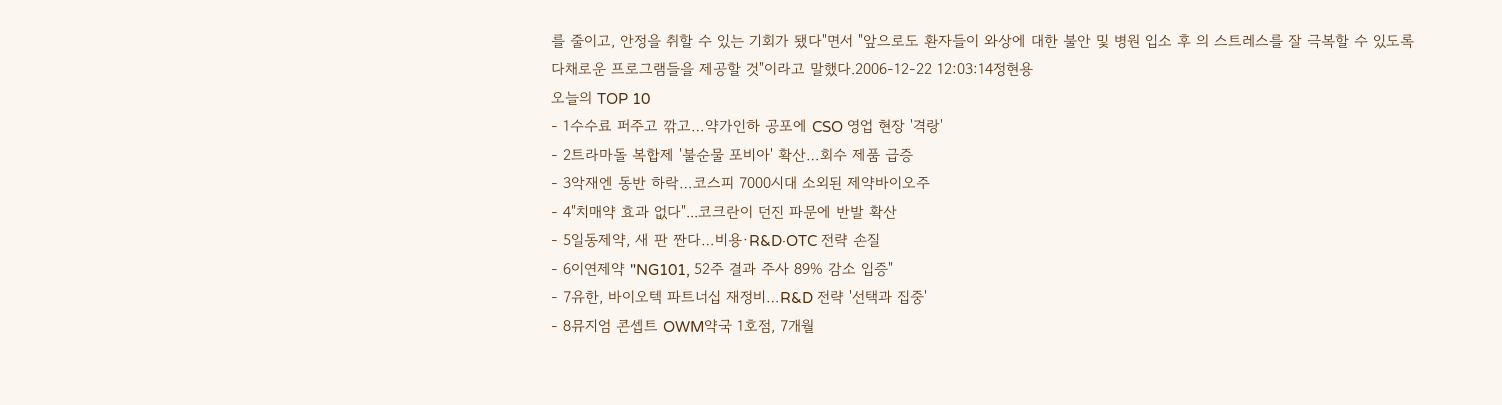를 줄이고, 안정을 취할 수 있는 기회가 됐다"면서 "앞으로도 환자들이 와상에 대한 불안 및 병원 입소 후 의 스트레스를 잘 극복할 수 있도록 다채로운 프로그램들을 제공할 것"이라고 말했다.2006-12-22 12:03:14정현용
오늘의 TOP 10
- 1수수료 퍼주고 깎고…약가인하 공포에 CSO 영업 현장 '격랑'
- 2트라마돌 복합제 '불순물 포비아' 확산…회수 제품 급증
- 3악재엔 동반 하락…코스피 7000시대 소외된 제약바이오주
- 4"치매약 효과 없다"...코크란이 던진 파문에 반발 확산
- 5일동제약, 새 판 짠다…비용·R&D·OTC 전략 손질
- 6이연제약 "NG101, 52주 결과 주사 89% 감소 입증"
- 7유한, 바이오텍 파트너십 재정비…R&D 전략 '선택과 집중'
- 8뮤지엄 콘셉트 OWM약국 1호점, 7개월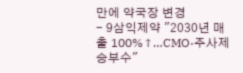만에 약국장 변경
- 9삼익제약 "2030년 매출 100%↑…CMO·주사제 승부수"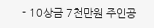- 10상금 7천만원 주인공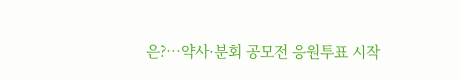은?…약사·분회 공모전 응원투표 시작